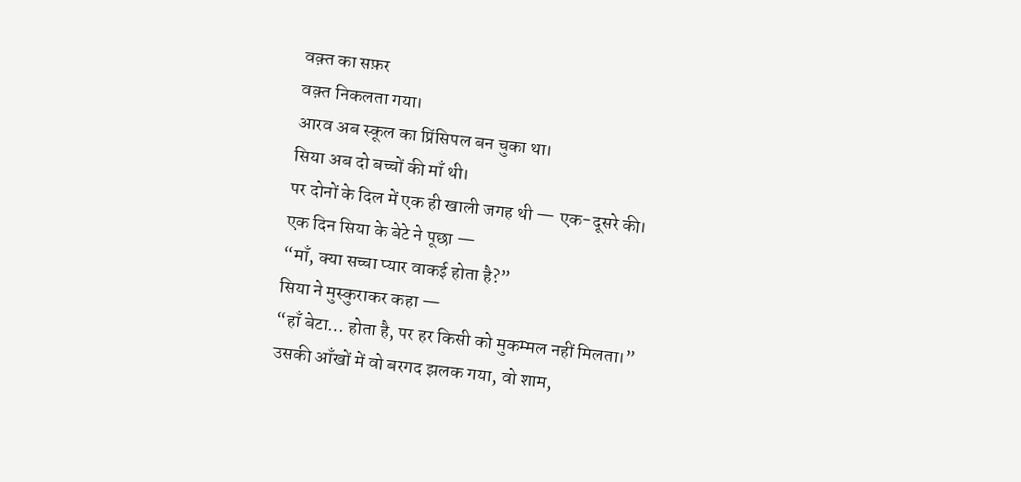वक़्त का सफ़र
वक़्त निकलता गया।
आरव अब स्कूल का प्रिंसिपल बन चुका था।
सिया अब दो बच्चों की माँ थी।
पर दोनों के दिल में एक ही खाली जगह थी — एक-दूसरे की।
एक दिन सिया के बेटे ने पूछा —
“माँ, क्या सच्चा प्यार वाकई होता है?”
सिया ने मुस्कुराकर कहा —
“हाँ बेटा… होता है, पर हर किसी को मुकम्मल नहीं मिलता।”
उसकी आँखों में वो बरगद झलक गया, वो शाम,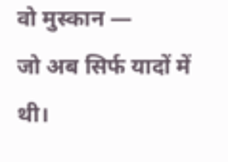वो मुस्कान —
जो अब सिर्फ यादों में थी।